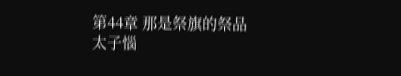第44章 那是祭旗的祭品
太子惱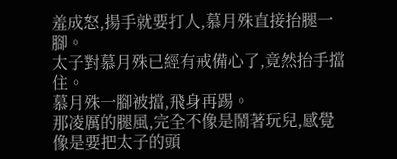羞成怒,揚手就要打人,慕月殊直接抬腿一腳。
太子對慕月殊已經有戒備心了,竟然抬手擋住。
慕月殊一腳被擋,飛身再踢。
那凌厲的腿風,完全不像是鬧著玩兒,感覺像是要把太子的頭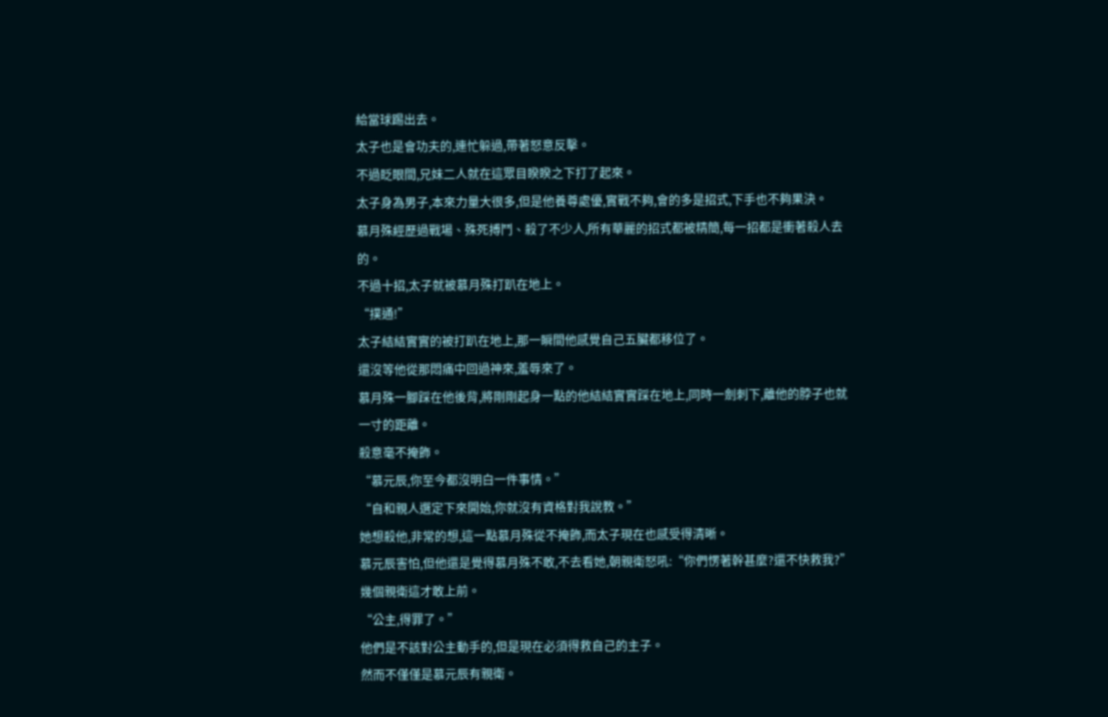給當球踢出去。
太子也是會功夫的,連忙躲過,帶著怒意反擊。
不過眨眼間,兄妹二人就在這眾目睽睽之下打了起來。
太子身為男子,本來力量大很多,但是他養尊處優,實戰不夠,會的多是招式,下手也不夠果決。
慕月殊經歷過戰場、殊死搏鬥、殺了不少人,所有華麗的招式都被精簡,每一招都是衝著殺人去的。
不過十招,太子就被慕月殊打趴在地上。
“撲通!”
太子結結實實的被打趴在地上,那一瞬間他感覺自己五臟都移位了。
還沒等他從那悶痛中回過神來,羞辱來了。
慕月殊一腳踩在他後背,將剛剛起身一點的他結結實實踩在地上,同時一劍刺下,離他的脖子也就一寸的距離。
殺意毫不掩飾。
“慕元辰,你至今都沒明白一件事情。”
“自和親人選定下來開始,你就沒有資格對我說教。”
她想殺他,非常的想,這一點慕月殊從不掩飾,而太子現在也感受得清晰。
慕元辰害怕,但他還是覺得慕月殊不敢,不去看她,朝親衛怒吼:“你們愣著幹甚麼?還不快救我?”
幾個親衛這才敢上前。
“公主,得罪了。”
他們是不該對公主動手的,但是現在必須得救自己的主子。
然而不僅僅是慕元辰有親衛。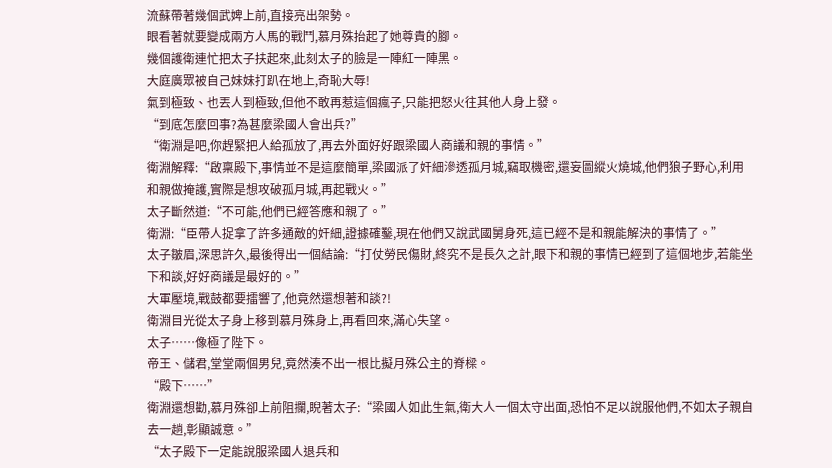流蘇帶著幾個武婢上前,直接亮出架勢。
眼看著就要變成兩方人馬的戰鬥,慕月殊抬起了她尊貴的腳。
幾個護衛連忙把太子扶起來,此刻太子的臉是一陣紅一陣黑。
大庭廣眾被自己妹妹打趴在地上,奇恥大辱!
氣到極致、也丟人到極致,但他不敢再惹這個瘋子,只能把怒火往其他人身上發。
“到底怎麼回事?為甚麼梁國人會出兵?”
“衛淵是吧,你趕緊把人給孤放了,再去外面好好跟梁國人商議和親的事情。”
衛淵解釋:“啟稟殿下,事情並不是這麼簡單,梁國派了奸細滲透孤月城,竊取機密,還妄圖縱火燒城,他們狼子野心,利用和親做掩護,實際是想攻破孤月城,再起戰火。”
太子斷然道:“不可能,他們已經答應和親了。”
衛淵:“臣帶人捉拿了許多通敵的奸細,證據確鑿,現在他們又說武國舅身死,這已經不是和親能解決的事情了。”
太子皺眉,深思許久,最後得出一個結論:“打仗勞民傷財,終究不是長久之計,眼下和親的事情已經到了這個地步,若能坐下和談,好好商議是最好的。”
大軍壓境,戰鼓都要擂響了,他竟然還想著和談?!
衛淵目光從太子身上移到慕月殊身上,再看回來,滿心失望。
太子……像極了陛下。
帝王、儲君,堂堂兩個男兒,竟然湊不出一根比擬月殊公主的脊樑。
“殿下……”
衛淵還想勸,慕月殊卻上前阻攔,睨著太子:“梁國人如此生氣,衛大人一個太守出面,恐怕不足以說服他們,不如太子親自去一趟,彰顯誠意。”
“太子殿下一定能說服梁國人退兵和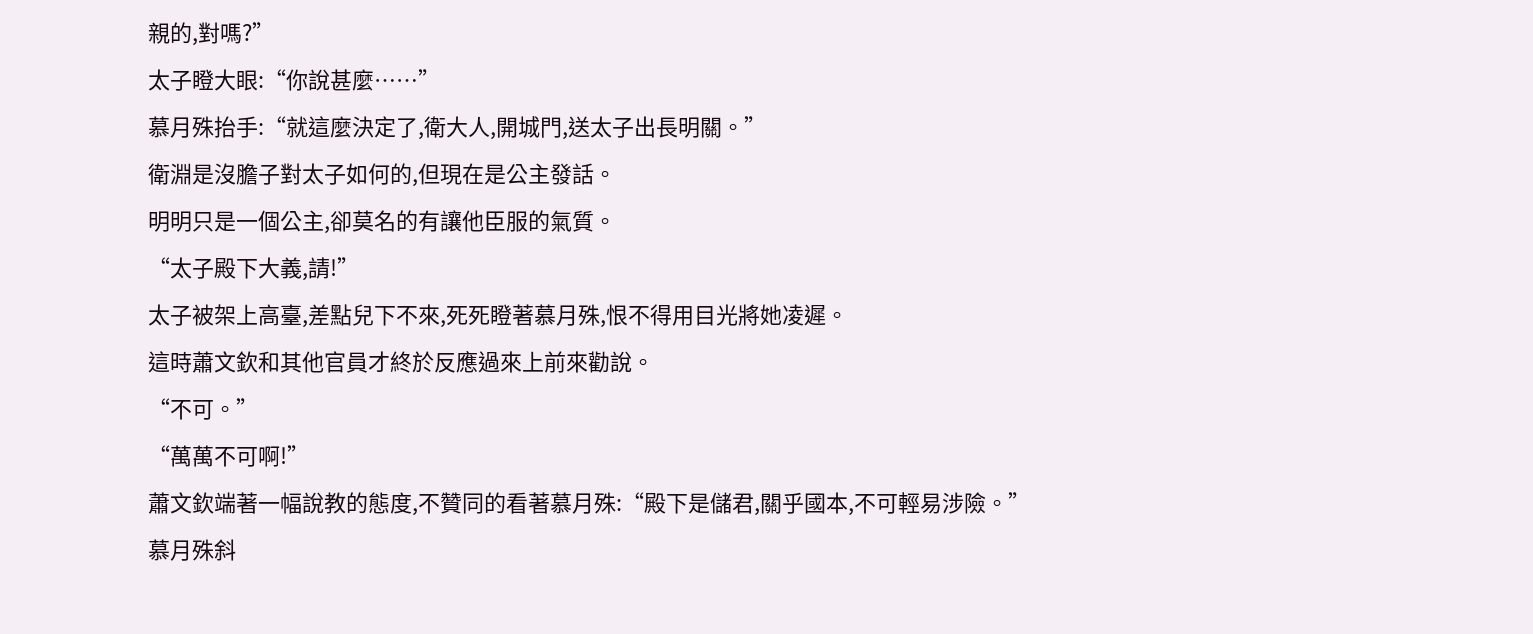親的,對嗎?”
太子瞪大眼:“你說甚麼……”
慕月殊抬手:“就這麼決定了,衛大人,開城門,送太子出長明關。”
衛淵是沒膽子對太子如何的,但現在是公主發話。
明明只是一個公主,卻莫名的有讓他臣服的氣質。
“太子殿下大義,請!”
太子被架上高臺,差點兒下不來,死死瞪著慕月殊,恨不得用目光將她凌遲。
這時蕭文欽和其他官員才終於反應過來上前來勸說。
“不可。”
“萬萬不可啊!”
蕭文欽端著一幅說教的態度,不贊同的看著慕月殊:“殿下是儲君,關乎國本,不可輕易涉險。”
慕月殊斜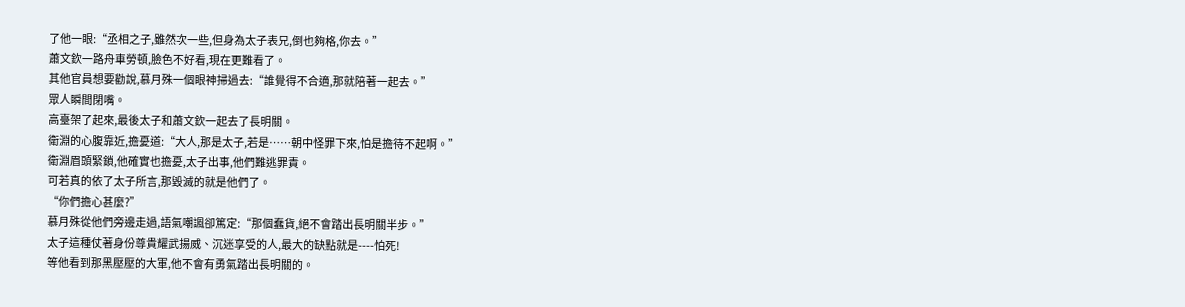了他一眼:“丞相之子,雖然次一些,但身為太子表兄,倒也夠格,你去。”
蕭文欽一路舟車勞頓,臉色不好看,現在更難看了。
其他官員想要勸說,慕月殊一個眼神掃過去:“誰覺得不合適,那就陪著一起去。”
眾人瞬間閉嘴。
高臺架了起來,最後太子和蕭文欽一起去了長明關。
衛淵的心腹靠近,擔憂道:“大人,那是太子,若是……朝中怪罪下來,怕是擔待不起啊。”
衛淵眉頭緊鎖,他確實也擔憂,太子出事,他們難逃罪責。
可若真的依了太子所言,那毀滅的就是他們了。
“你們擔心甚麼?”
慕月殊從他們旁邊走過,語氣嘲諷卻篤定:“那個蠢貨,絕不會踏出長明關半步。”
太子這種仗著身份尊貴耀武揚威、沉迷享受的人,最大的缺點就是----怕死!
等他看到那黑壓壓的大軍,他不會有勇氣踏出長明關的。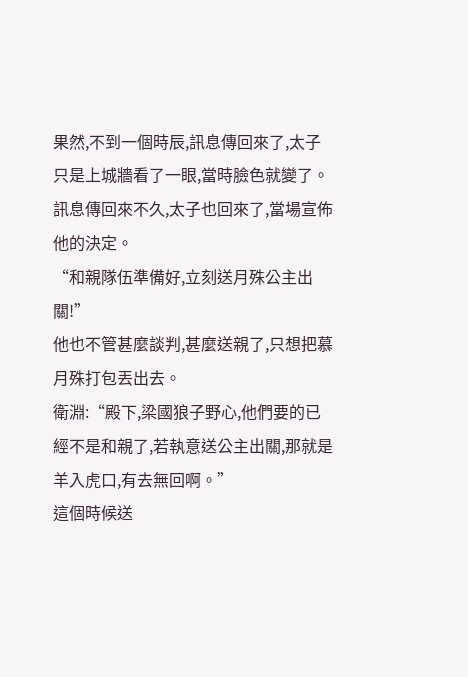果然,不到一個時辰,訊息傳回來了,太子只是上城牆看了一眼,當時臉色就變了。
訊息傳回來不久,太子也回來了,當場宣佈他的決定。
“和親隊伍準備好,立刻送月殊公主出關!”
他也不管甚麼談判,甚麼送親了,只想把慕月殊打包丟出去。
衛淵:“殿下,梁國狼子野心,他們要的已經不是和親了,若執意送公主出關,那就是羊入虎口,有去無回啊。”
這個時候送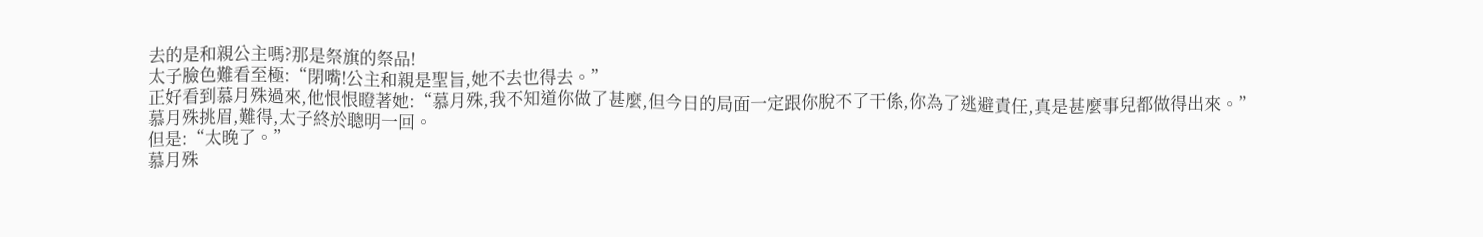去的是和親公主嗎?那是祭旗的祭品!
太子臉色難看至極:“閉嘴!公主和親是聖旨,她不去也得去。”
正好看到慕月殊過來,他恨恨瞪著她:“慕月殊,我不知道你做了甚麼,但今日的局面一定跟你脫不了干係,你為了逃避責任,真是甚麼事兒都做得出來。”
慕月殊挑眉,難得,太子終於聰明一回。
但是:“太晚了。”
慕月殊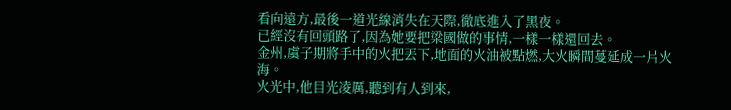看向遠方,最後一道光線消失在天際,徹底進入了黑夜。
已經沒有回頭路了,因為她要把梁國做的事情,一樣一樣還回去。
金州,虞子期將手中的火把丟下,地面的火油被點燃,大火瞬間蔓延成一片火海。
火光中,他目光凌厲,聽到有人到來,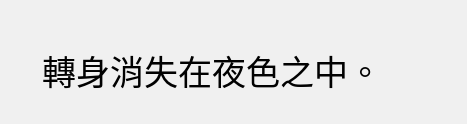轉身消失在夜色之中。